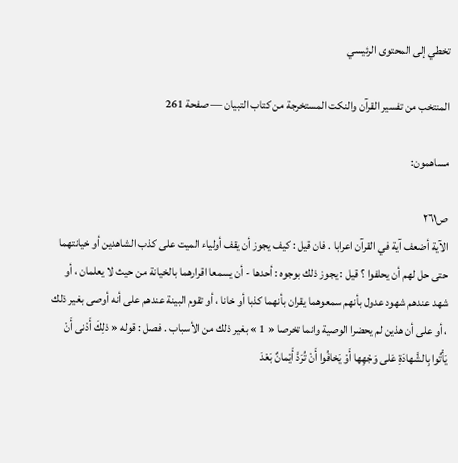تخطي إلى المحتوى الرئيسي

المنتخب من تفسير القرآن والنكت المستخرجة من كتاب التبيان — صفحة 261

مساهمون:

ص٢٦١
الآية أضعف آية في القرآن اعرابا . فان قيل : كيف يجوز أن يقف أولياء الميت على كذب الشاهدين أو خيانتهما حتى حل لهم أن يحلفوا ؟ قيل : يجوز ذلك بوجوه : أحدها - أن يسمعا اقرارهما بالخيانة من حيث لا يعلمان ، أو شهد عندهم شهود عدول بأنهم سمعوهما يقران بأنهما كذبا أو خانا ، أو تقوم البينة عندهم على أنه أوصى بغير ذلك ، أو على أن هذين لم يحضرا الوصية وانما تخرصا « 1 » بغير ذلك من الأسباب . فصل : قوله « ذلِكَ أَدْنى أَنْ يَأْتُوا بِالشَّهادَةِ عَلى وَجْهِها أَوْ يَخافُوا أَنْ تُرَدَّ أَيْمانٌ بَعْدَ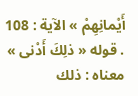أَيْمانِهِمْ » الآية : 108 . قوله « ذلِكَ أَدْنى » معناه : ذلك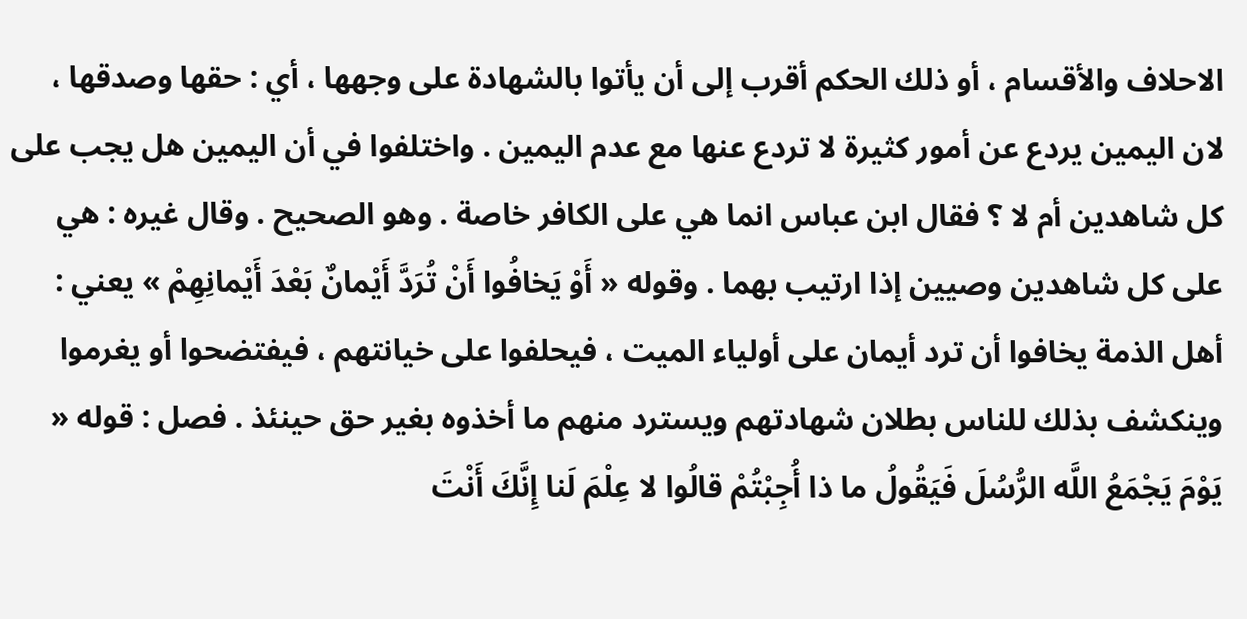الاحلاف والأقسام ، أو ذلك الحكم أقرب إلى أن يأتوا بالشهادة على وجهها ، أي : حقها وصدقها ، لان اليمين يردع عن أمور كثيرة لا تردع عنها مع عدم اليمين . واختلفوا في أن اليمين هل يجب على كل شاهدين أم لا ؟ فقال ابن عباس انما هي على الكافر خاصة . وهو الصحيح . وقال غيره : هي على كل شاهدين وصيين إذا ارتيب بهما . وقوله « أَوْ يَخافُوا أَنْ تُرَدَّ أَيْمانٌ بَعْدَ أَيْمانِهِمْ » يعني : أهل الذمة يخافوا أن ترد أيمان على أولياء الميت ، فيحلفوا على خيانتهم ، فيفتضحوا أو يغرموا وينكشف بذلك للناس بطلان شهادتهم ويسترد منهم ما أخذوه بغير حق حينئذ . فصل : قوله « يَوْمَ يَجْمَعُ اللَّه الرُّسُلَ فَيَقُولُ ما ذا أُجِبْتُمْ قالُوا لا عِلْمَ لَنا إِنَّكَ أَنْتَ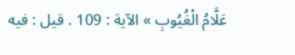عَلَّامُ الْغُيُوبِ » الآية : 109 . قيل : فيه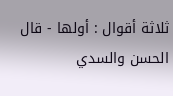ثلاثة أقوال : أولها - قال الحسن والسدي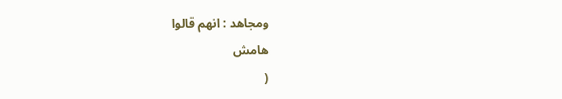ومجاهد : انهم قالوا
هامش
(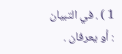1 ) . في التبيان : أو يعرفان .